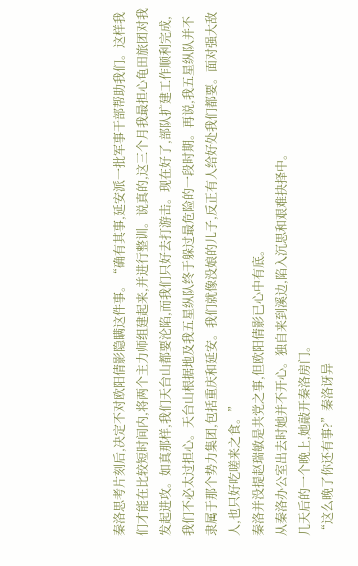秦洛思考片刻后,决定不对欧阳倩影隐瞒这件事。“确有其事,延安派一批军事干部帮助我们。这样我们才能在比较短时间内,将两个主力师组建起来,并进行整训。说真的,这三个月我最担心龟田旅团对我发起进攻。如真那样,我们天台山都要沦陷,而我们只好去打游击。现在好了,部队扩建工作顺利完成,我们不必太过担心。天台山根据地及我五星纵队终于躲过最危险的一段时期。再说,我五星纵队并不隶属于那个势力集团,包括重庆和延安。我们就像没娘的儿子,反正有人给好处我们都要。面对强大敌人,也只好吃嗟来之食。”
秦洛并没提赵瑞敏是共党之事,但欧阳倩影已心中有底。
从秦洛办公室出去时她并不开心。独自来到溪边,陷入沉思和艰难抉择中。
几天后的一个晚上,她敲开秦洛房门。
“这么晚了你还有事?”秦洛讶异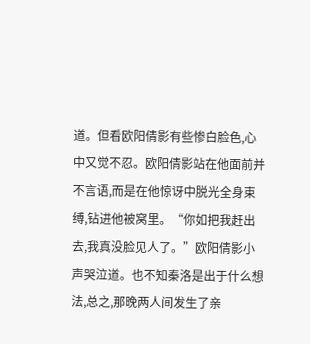道。但看欧阳倩影有些惨白脸色,心中又觉不忍。欧阳倩影站在他面前并不言语,而是在他惊讶中脱光全身束缚,钻进他被窝里。“你如把我赶出去,我真没脸见人了。”欧阳倩影小声哭泣道。也不知秦洛是出于什么想法,总之,那晚两人间发生了亲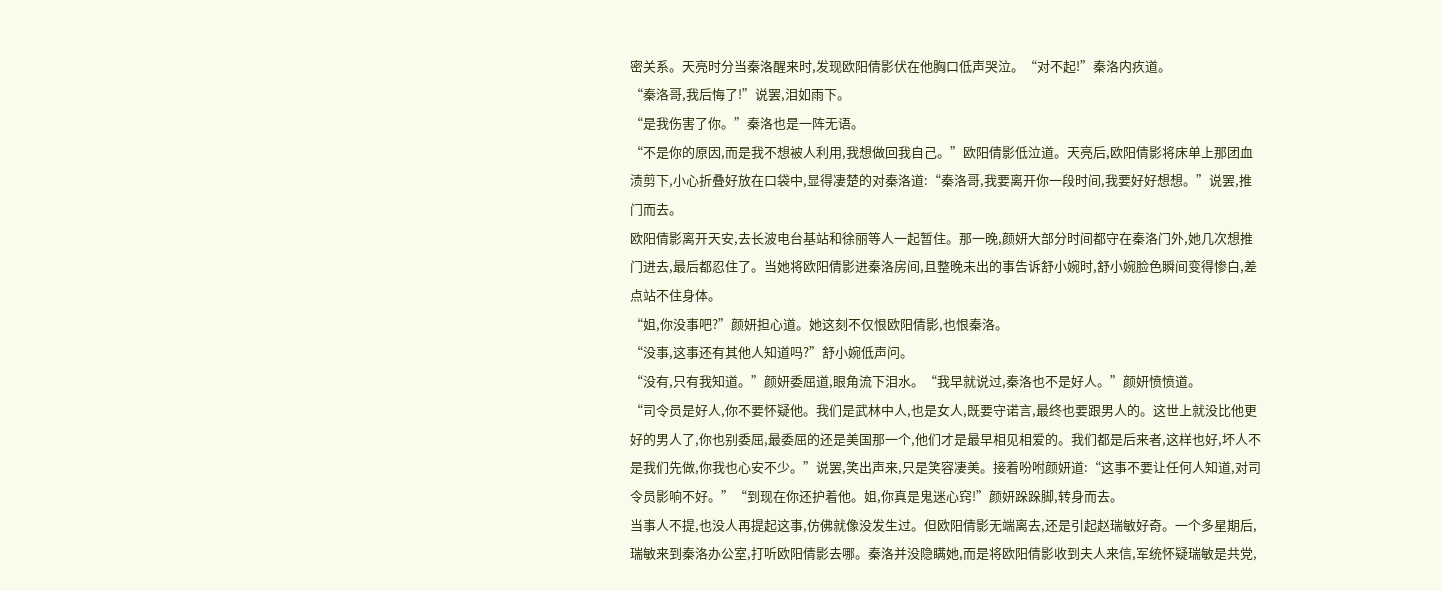密关系。天亮时分当秦洛醒来时,发现欧阳倩影伏在他胸口低声哭泣。“对不起!”秦洛内疚道。
“秦洛哥,我后悔了!”说罢,泪如雨下。
“是我伤害了你。”秦洛也是一阵无语。
“不是你的原因,而是我不想被人利用,我想做回我自己。”欧阳倩影低泣道。天亮后,欧阳倩影将床单上那团血渍剪下,小心折叠好放在口袋中,显得凄楚的对秦洛道:“秦洛哥,我要离开你一段时间,我要好好想想。”说罢,推门而去。
欧阳倩影离开天安,去长波电台基站和徐丽等人一起暂住。那一晚,颜妍大部分时间都守在秦洛门外,她几次想推门进去,最后都忍住了。当她将欧阳倩影进秦洛房间,且整晚未出的事告诉舒小婉时,舒小婉脸色瞬间变得惨白,差点站不住身体。
“姐,你没事吧?”颜妍担心道。她这刻不仅恨欧阳倩影,也恨秦洛。
“没事,这事还有其他人知道吗?”舒小婉低声问。
“没有,只有我知道。”颜妍委屈道,眼角流下泪水。“我早就说过,秦洛也不是好人。”颜妍愤愤道。
“司令员是好人,你不要怀疑他。我们是武林中人,也是女人,既要守诺言,最终也要跟男人的。这世上就没比他更好的男人了,你也别委屈,最委屈的还是美国那一个,他们才是最早相见相爱的。我们都是后来者,这样也好,坏人不是我们先做,你我也心安不少。”说罢,笑出声来,只是笑容凄美。接着吩咐颜妍道:“这事不要让任何人知道,对司令员影响不好。”“到现在你还护着他。姐,你真是鬼迷心窍!”颜妍跺跺脚,转身而去。
当事人不提,也没人再提起这事,仿佛就像没发生过。但欧阳倩影无端离去,还是引起赵瑞敏好奇。一个多星期后,瑞敏来到秦洛办公室,打听欧阳倩影去哪。秦洛并没隐瞒她,而是将欧阳倩影收到夫人来信,军统怀疑瑞敏是共党,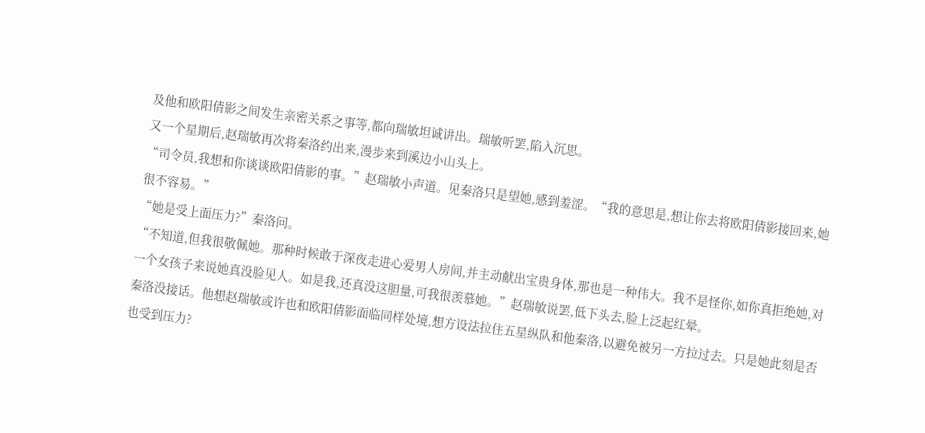及他和欧阳倩影之间发生亲密关系之事等,都向瑞敏坦诚讲出。瑞敏听罢,陷入沉思。
又一个星期后,赵瑞敏再次将秦洛约出来,漫步来到溪边小山头上。
“司令员,我想和你谈谈欧阳倩影的事。”赵瑞敏小声道。见秦洛只是望她,感到羞涩。“我的意思是,想让你去将欧阳倩影接回来,她很不容易。”
“她是受上面压力?”秦洛问。
“不知道,但我很敬佩她。那种时候敢于深夜走进心爱男人房间,并主动献出宝贵身体,那也是一种伟大。我不是怪你,如你真拒绝她,对一个女孩子来说她真没脸见人。如是我,还真没这胆量,可我很羡慕她。”赵瑞敏说罢,低下头去,脸上泛起红晕。
秦洛没接话。他想赵瑞敏或许也和欧阳倩影面临同样处境,想方设法拉住五星纵队和他秦洛,以避免被另一方拉过去。只是她此刻是否也受到压力?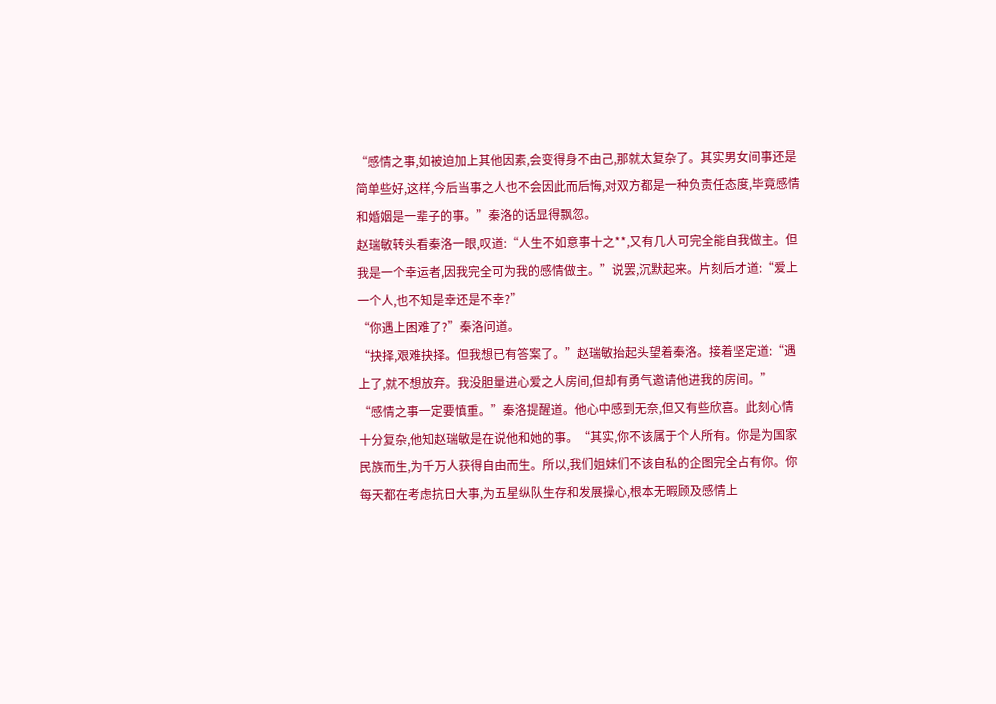“感情之事,如被迫加上其他因素,会变得身不由己,那就太复杂了。其实男女间事还是简单些好,这样,今后当事之人也不会因此而后悔,对双方都是一种负责任态度,毕竟感情和婚姻是一辈子的事。”秦洛的话显得飘忽。
赵瑞敏转头看秦洛一眼,叹道:“人生不如意事十之**,又有几人可完全能自我做主。但我是一个幸运者,因我完全可为我的感情做主。”说罢,沉默起来。片刻后才道:“爱上一个人,也不知是幸还是不幸?”
“你遇上困难了?”秦洛问道。
“抉择,艰难抉择。但我想已有答案了。”赵瑞敏抬起头望着秦洛。接着坚定道:“遇上了,就不想放弃。我没胆量进心爱之人房间,但却有勇气邀请他进我的房间。”
“感情之事一定要慎重。”秦洛提醒道。他心中感到无奈,但又有些欣喜。此刻心情十分复杂,他知赵瑞敏是在说他和她的事。“其实,你不该属于个人所有。你是为国家民族而生,为千万人获得自由而生。所以,我们姐妹们不该自私的企图完全占有你。你每天都在考虑抗日大事,为五星纵队生存和发展操心,根本无暇顾及感情上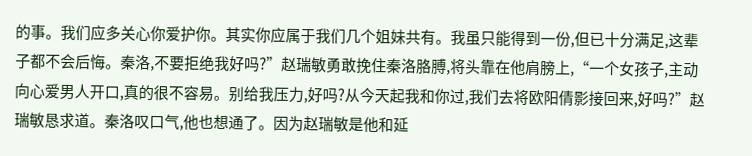的事。我们应多关心你爱护你。其实你应属于我们几个姐妹共有。我虽只能得到一份,但已十分满足,这辈子都不会后悔。秦洛,不要拒绝我好吗?”赵瑞敏勇敢挽住秦洛胳膊,将头靠在他肩膀上,“一个女孩子,主动向心爱男人开口,真的很不容易。别给我压力,好吗?从今天起我和你过,我们去将欧阳倩影接回来,好吗?”赵瑞敏恳求道。秦洛叹口气,他也想通了。因为赵瑞敏是他和延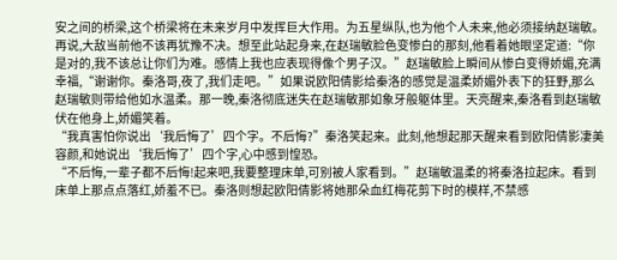安之间的桥梁,这个桥梁将在未来岁月中发挥巨大作用。为五星纵队,也为他个人未来,他必须接纳赵瑞敏。再说,大敌当前他不该再犹豫不决。想至此站起身来,在赵瑞敏脸色变惨白的那刻,他看着她眼坚定道:“你是对的,我不该总让你们为难。感情上我也应表现得像个男子汉。”赵瑞敏脸上瞬间从惨白变得娇媚,充满幸福,“谢谢你。秦洛哥,夜了,我们走吧。”如果说欧阳倩影给秦洛的感觉是温柔娇媚外表下的狂野,那么赵瑞敏则带给他如水温柔。那一晚,秦洛彻底迷失在赵瑞敏那如象牙般躯体里。天亮醒来,秦洛看到赵瑞敏伏在他身上,娇媚笑着。
“我真害怕你说出‘我后悔了’四个字。不后悔?”秦洛笑起来。此刻,他想起那天醒来看到欧阳倩影凄美容颜,和她说出‘我后悔了’四个字,心中感到惶恐。
“不后悔,一辈子都不后悔!起来吧,我要整理床单,可别被人家看到。”赵瑞敏温柔的将秦洛拉起床。看到床单上那点点落红,娇羞不已。秦洛则想起欧阳倩影将她那朵血红梅花剪下时的模样,不禁感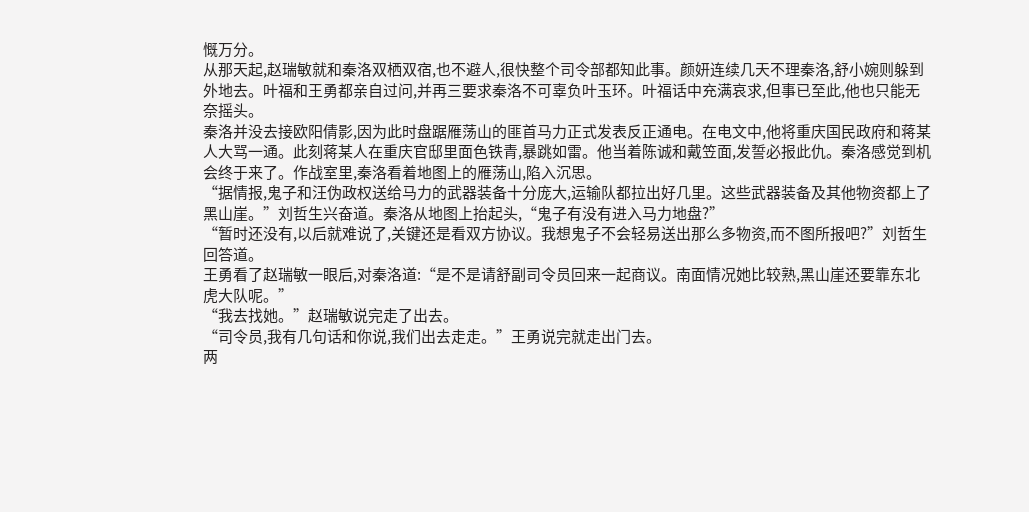慨万分。
从那天起,赵瑞敏就和秦洛双栖双宿,也不避人,很快整个司令部都知此事。颜妍连续几天不理秦洛,舒小婉则躲到外地去。叶福和王勇都亲自过问,并再三要求秦洛不可辜负叶玉环。叶福话中充满哀求,但事已至此,他也只能无奈摇头。
秦洛并没去接欧阳倩影,因为此时盘踞雁荡山的匪首马力正式发表反正通电。在电文中,他将重庆国民政府和蒋某人大骂一通。此刻蒋某人在重庆官邸里面色铁青,暴跳如雷。他当着陈诚和戴笠面,发誓必报此仇。秦洛感觉到机会终于来了。作战室里,秦洛看着地图上的雁荡山,陷入沉思。
“据情报,鬼子和汪伪政权送给马力的武器装备十分庞大,运输队都拉出好几里。这些武器装备及其他物资都上了黑山崖。”刘哲生兴奋道。秦洛从地图上抬起头,“鬼子有没有进入马力地盘?”
“暂时还没有,以后就难说了,关键还是看双方协议。我想鬼子不会轻易送出那么多物资,而不图所报吧?”刘哲生回答道。
王勇看了赵瑞敏一眼后,对秦洛道:“是不是请舒副司令员回来一起商议。南面情况她比较熟,黑山崖还要靠东北虎大队呢。”
“我去找她。”赵瑞敏说完走了出去。
“司令员,我有几句话和你说,我们出去走走。”王勇说完就走出门去。
两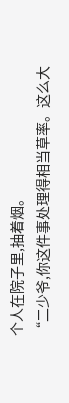个人在院子里,抽着烟。
“二少爷,你这件事处理得相当草率。这么大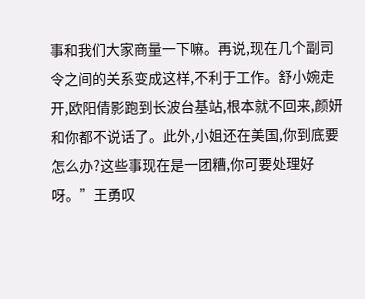事和我们大家商量一下嘛。再说,现在几个副司令之间的关系变成这样,不利于工作。舒小婉走开,欧阳倩影跑到长波台基站,根本就不回来,颜妍和你都不说话了。此外,小姐还在美国,你到底要怎么办?这些事现在是一团糟,你可要处理好呀。”王勇叹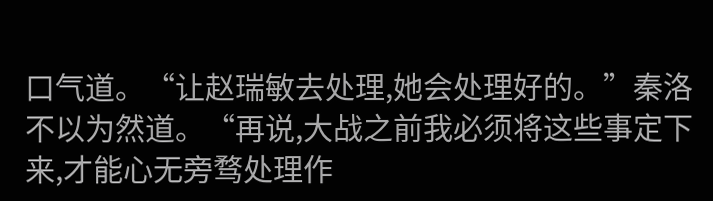口气道。“让赵瑞敏去处理,她会处理好的。”秦洛不以为然道。“再说,大战之前我必须将这些事定下来,才能心无旁骛处理作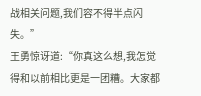战相关问题,我们容不得半点闪失。”
王勇惊讶道:“你真这么想,我怎觉得和以前相比更是一团糟。大家都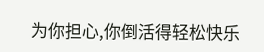为你担心,你倒活得轻松快乐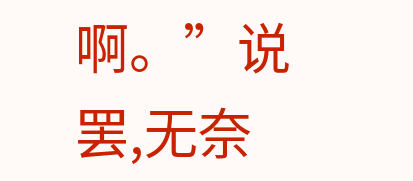啊。”说罢,无奈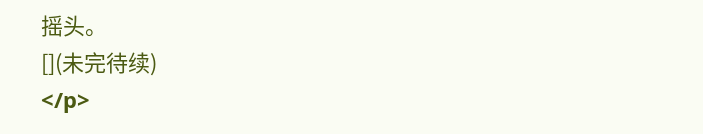摇头。
[](未完待续)
</p>